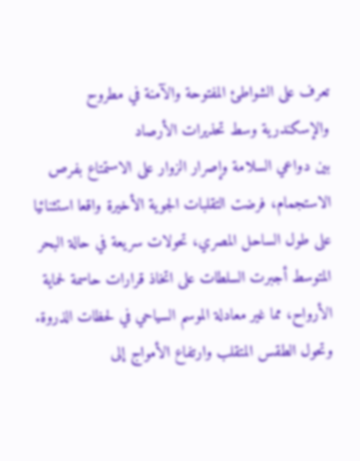تعرف على الشواطئ المفتوحة والآمنة في مطروح والإسكندرية وسط تحذيرات الأرصاد
بين دواعي السلامة وإصرار الزوار على الاستمتاع بفرص الاستجمام، فرضت التقلبات الجوية الأخيرة واقعا استثنائيا على طول الساحل المصري، تحولات سريعة في حالة البحر المتوسط أجبرت السلطات على اتخاذ قرارات حاسمة لحماية الأرواح، مما غير معادلة الموسم السياحي في لحظات الذروة.
وتحول الطقس المتقلب وارتفاع الأمواج إلى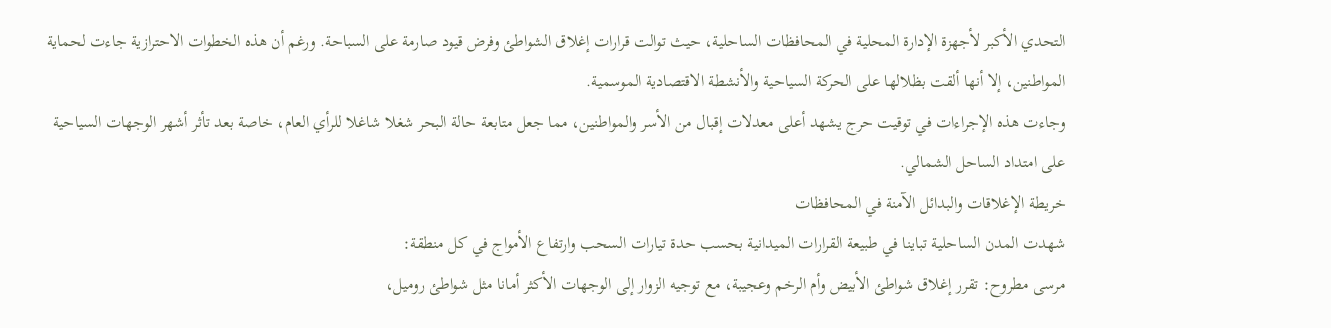التحدي الأكبر لأجهزة الإدارة المحلية في المحافظات الساحلية، حيث توالت قرارات إغلاق الشواطئ وفرض قيود صارمة على السباحة. ورغم أن هذه الخطوات الاحترازية جاءت لحماية المواطنين، إلا أنها ألقت بظلالها على الحركة السياحية والأنشطة الاقتصادية الموسمية.
وجاءت هذه الإجراءات في توقيت حرج يشهد أعلى معدلات إقبال من الأسر والمواطنين، مما جعل متابعة حالة البحر شغلا شاغلا للرأي العام، خاصة بعد تأثر أشهر الوجهات السياحية على امتداد الساحل الشمالي.
خريطة الإغلاقات والبدائل الآمنة في المحافظات
شهدت المدن الساحلية تباينا في طبيعة القرارات الميدانية بحسب حدة تيارات السحب وارتفاع الأمواج في كل منطقة:
مرسى مطروح: تقرر إغلاق شواطئ الأبيض وأم الرخم وعجيبة، مع توجيه الزوار إلى الوجهات الأكثر أمانا مثل شواطئ روميل،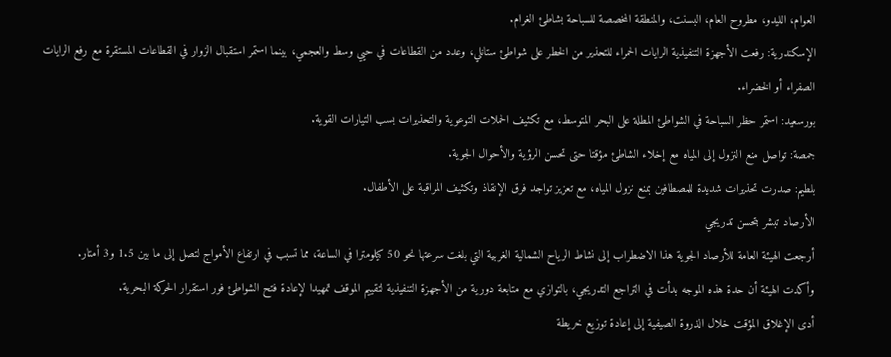العوام، الليدو، مطروح العام، البسنت، والمنطقة المخصصة للسباحة بشاطئ الغرام.
الإسكندرية: رفعت الأجهزة التنفيذية الرايات الحمراء للتحذير من الخطر على شواطئ ستانلي، وعدد من القطاعات في حيي وسط والعجمي، بينما استمر استقبال الزوار في القطاعات المستقرة مع رفع الرايات الصفراء أو الخضراء.
بورسعيد: استمر حظر السباحة في الشواطئ المطلة على البحر المتوسط، مع تكثيف الحملات التوعوية والتحذيرات بسب التيارات القوية.
جمصة: تواصل منع النزول إلى المياه مع إخلاء الشاطئ مؤقتا حتى تحسن الرؤية والأحوال الجوية.
بلطيم: صدرت تحذيرات شديدة للمصطافين بمنع نزول المياه، مع تعزيز تواجد فرق الإنقاذ وتكثيف المراقبة على الأطفال.
الأرصاد تبشر بتحسن تدريجي
أرجعت الهيئة العامة للأرصاد الجوية هذا الاضطراب إلى نشاط الرياح الشمالية الغربية التي بلغت سرعتها نحو 50 كيلومترا في الساعة، مما تسبب في ارتفاع الأمواج لتصل إلى ما بين 1.5 و3 أمتار.
وأكدت الهيئة أن حدة هذه الموجه بدأت في التراجع التدريجي، بالتوازي مع متابعة دورية من الأجهزة التنفيذية لتقييم الموقف تمهيدا لإعادة فتح الشواطئ فور استقرار الحركة البحرية.
أدى الإغلاق المؤقت خلال الذروة الصيفية إلى إعادة توزيع خريطة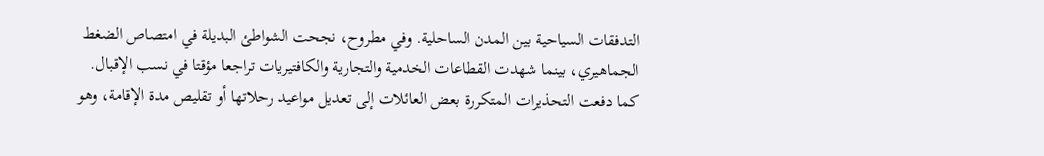التدفقات السياحية بين المدن الساحلية. وفي مطروح، نجحت الشواطئ البديلة في امتصاص الضغط الجماهيري، بينما شهدت القطاعات الخدمية والتجارية والكافتيريات تراجعا مؤقتا في نسب الإقبال.
كما دفعت التحذيرات المتكررة بعض العائلات إلى تعديل مواعيد رحلاتها أو تقليص مدة الإقامة، وهو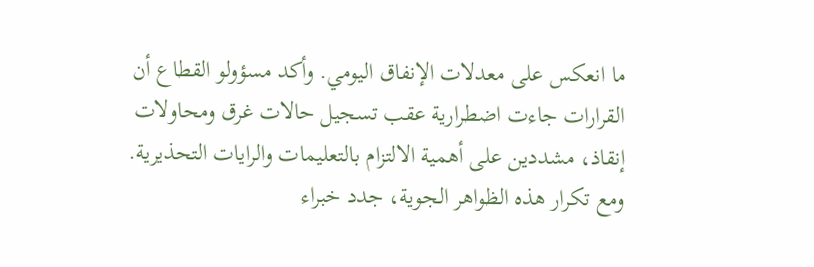ما انعكس على معدلات الإنفاق اليومي. وأكد مسؤولو القطاع أن القرارات جاءت اضطرارية عقب تسجيل حالات غرق ومحاولات إنقاذ، مشددين على أهمية الالتزام بالتعليمات والرايات التحذيرية.
ومع تكرار هذه الظواهر الجوية، جدد خبراء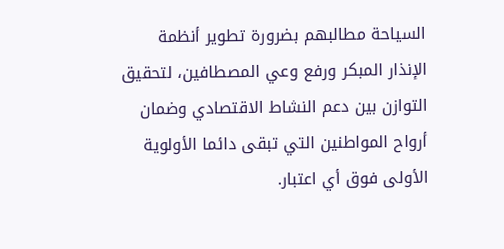السياحة مطالبهم بضرورة تطوير أنظمة الإنذار المبكر ورفع وعي المصطافين، لتحقيق التوازن بين دعم النشاط الاقتصادي وضمان أرواح المواطنين التي تبقى دائما الأولوية الأولى فوق أي اعتبار.